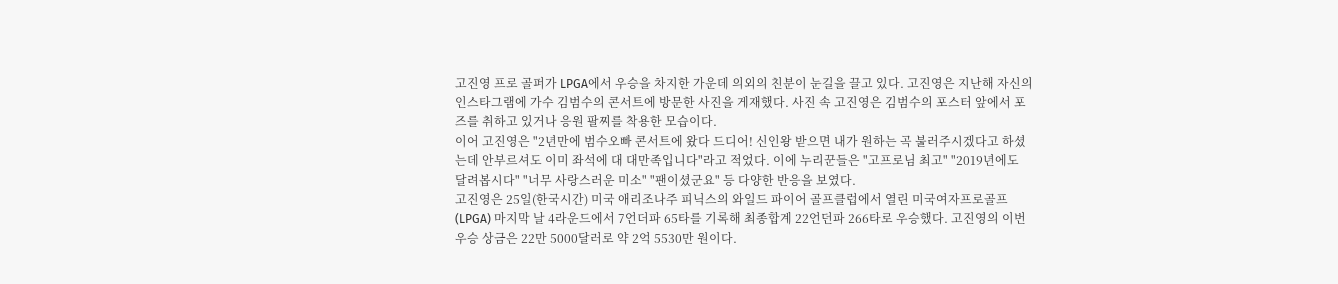고진영 프로 골퍼가 LPGA에서 우승을 차지한 가운데 의외의 친분이 눈길을 끌고 있다. 고진영은 지난해 자신의 인스타그램에 가수 김범수의 콘서트에 방문한 사진을 게재했다. 사진 속 고진영은 김범수의 포스터 앞에서 포즈를 취하고 있거나 응원 팔찌를 착용한 모습이다.
이어 고진영은 "2년만에 범수오빠 콘서트에 왔다 드디어! 신인왕 받으면 내가 원하는 곡 불러주시겠다고 하셨는데 안부르셔도 이미 좌석에 대 대만족입니다"라고 적었다. 이에 누리꾼들은 "고프로님 최고" "2019년에도 달려봅시다" "너무 사랑스러운 미소" "팬이셨군요" 등 다양한 반응을 보였다.
고진영은 25일(한국시간) 미국 애리조나주 피닉스의 와일드 파이어 골프클럽에서 열린 미국여자프로골프(LPGA) 마지막 날 4라운드에서 7언더파 65타를 기록해 최종합계 22언던파 266타로 우승했다. 고진영의 이번 우승 상금은 22만 5000달러로 약 2억 5530만 원이다.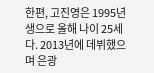한편, 고진영은 1995년생으로 올해 나이 25세다. 2013년에 데뷔했으며 은광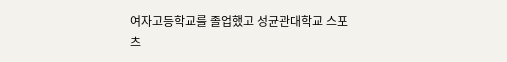여자고등학교를 졸업했고 성균관대학교 스포츠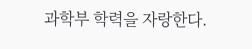과학부 학력을 자랑한다.